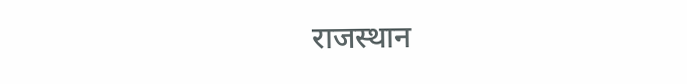राजस्थान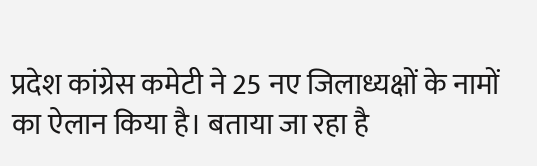प्रदेश कांग्रेस कमेटी ने 25 नए जिलाध्यक्षों के नामों का ऐलान किया है। बताया जा रहा है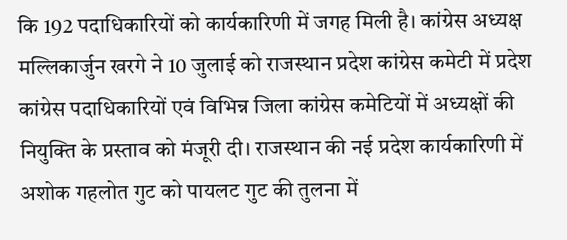कि 192 पदाधिकारियों को कार्यकारिणी में जगह मिली है। कांग्रेस अध्यक्ष मल्लिकार्जुन खरगे ने 10 जुलाई को राजस्थान प्रदेश कांग्रेस कमेटी में प्रदेश कांग्रेस पदाधिकारियों एवं विभिन्न जिला कांग्रेस कमेटियों में अध्यक्षों की नियुक्ति के प्रस्ताव को मंजूरी दी। राजस्थान की नई प्रदेश कार्यकारिणी में अशोक गहलोत गुट को पायलट गुट की तुलना में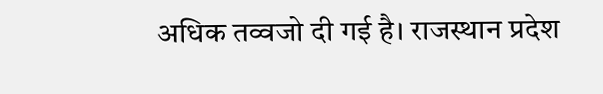अधिक तव्वजो दी गई है। राजस्थान प्रदेश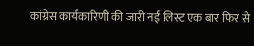कांग्रेस कार्यकारिणी की जारी नई लिस्ट एक बार फिर से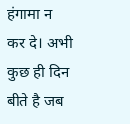हंगामा न कर दे। अभी कुछ ही दिन बीते है जब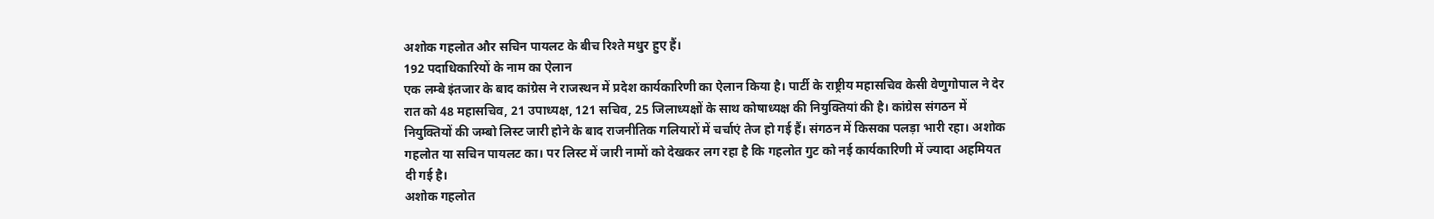अशोक गहलोत और सचिन पायलट के बीच रिश्ते मधुर हुए हैं।
192 पदाधिकारियों के नाम का ऐलान
एक लम्बे इंतजार के बाद कांग्रेस ने राजस्थन में प्रदेश कार्यकारिणी का ऐलान किया है। पार्टी के राष्ट्रीय महासचिव केसी वेणुगोपाल ने देर रात को 48 महासचिव, 21 उपाध्यक्ष, 121 सचिव, 25 जिलाध्यक्षों के साथ कोषाध्यक्ष की नियुक्तियां की है। कांग्रेस संगठन में नियुक्तियों की जम्बो लिस्ट जारी होने के बाद राजनीतिक गलियारों में चर्चाएं तेज हो गई हैं। संगठन में किसका पलड़ा भारी रहा। अशोक गहलोत या सचिन पायलट का। पर लिस्ट में जारी नामों को देखकर लग रहा है कि गहलोत गुट को नई कार्यकारिणी में ज्यादा अहमियत दी गई है।
अशोक गहलोत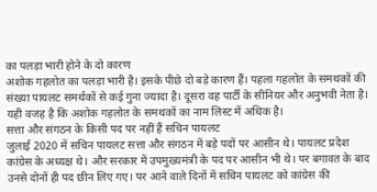का पलड़ा भारी होने के दो कारण
अशोक गहलोत का पलड़ा भारी है। इसके पीछे दो बड़े कारण हैं। पहला गहलोत के समथकों की संख्या पायलट समर्थकों से कई गुना ज्यादा है। दूसरा वह पार्टी के सीनियर और अनुभवी नेता है। यही वजह है कि अशोक गहलोत के समथकों का नाम लिस्ट में अधिक है।
सत्ता और संगठन के किसी पद पर नहीं हैं सचिन पायलट
जुलाई 2020 में सचिन पायलट सत्ता और संगठन में बड़े पदों पर आसीन थे। पायलट प्रदेश कांग्रेस के अध्यक्ष थे। और सरकार में उपमुख्यमंत्री के पद पर आसीन भी थे। पर बगावत के बाद उनसे दोनों ही पद छीन लिए गए। पर आने वाले दिनों में सचिन पायलट को कांग्रेस की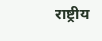राष्ट्रीय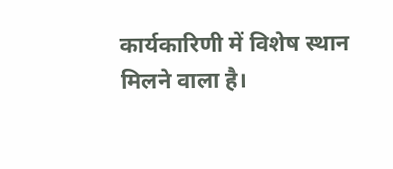कार्यकारिणी में विशेष स्थान मिलने वाला है।